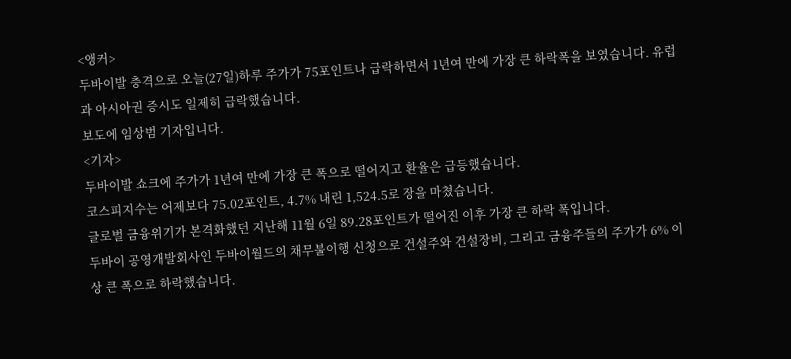<앵커>
두바이발 충격으로 오늘(27일)하루 주가가 75포인트나 급락하면서 1년여 만에 가장 큰 하락폭을 보였습니다. 유럽과 아시아권 증시도 일제히 급락했습니다.
보도에 임상범 기자입니다.
<기자>
두바이발 쇼크에 주가가 1년여 만에 가장 큰 폭으로 떨어지고 환율은 급등했습니다.
코스피지수는 어제보다 75.02포인트, 4.7% 내린 1,524.5로 장을 마쳤습니다.
글로벌 금융위기가 본격화했던 지난해 11월 6일 89.28포인트가 떨어진 이후 가장 큰 하락 폭입니다.
두바이 공영개발회사인 두바이월드의 채무불이행 신청으로 건설주와 건설장비, 그리고 금융주들의 주가가 6% 이상 큰 폭으로 하락했습니다.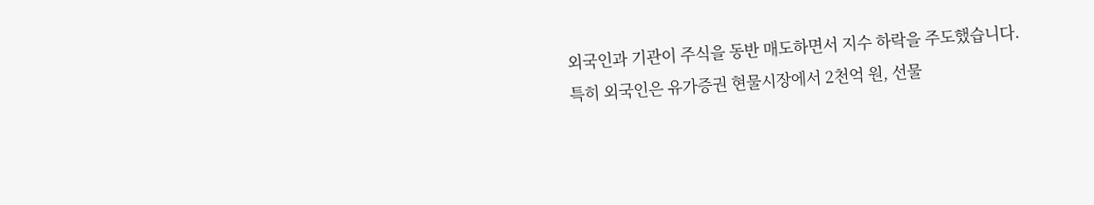외국인과 기관이 주식을 동반 매도하면서 지수 하락을 주도했습니다.
특히 외국인은 유가증권 현물시장에서 2천억 원, 선물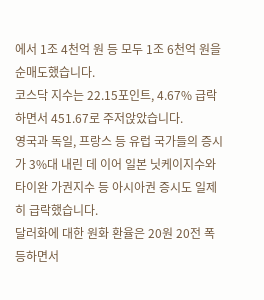에서 1조 4천억 원 등 모두 1조 6천억 원을 순매도했습니다.
코스닥 지수는 22.15포인트, 4.67% 급락하면서 451.67로 주저앉았습니다.
영국과 독일, 프랑스 등 유럽 국가들의 증시가 3%대 내린 데 이어 일본 닛케이지수와 타이완 가권지수 등 아시아권 증시도 일제히 급락했습니다.
달러화에 대한 원화 환율은 20원 20전 폭등하면서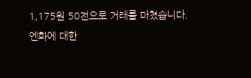1,175원 50전으로 거래를 마쳤습니다.
엔화에 대한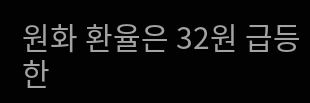원화 환율은 32원 급등한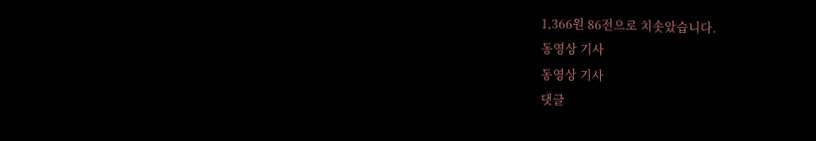1,366원 86전으로 치솟았습니다.
동영상 기사
동영상 기사
댓글